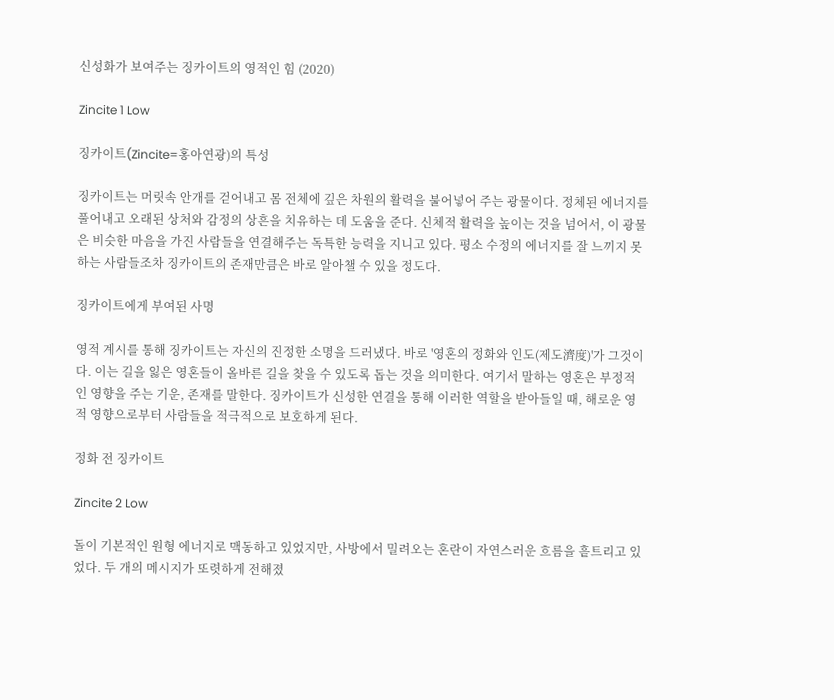신성화가 보여주는 징카이트의 영적인 힘 (2020)

Zincite 1 Low

징카이트(Zincite=홍아연광)의 특성

징카이트는 머릿속 안개를 걷어내고 몸 전체에 깊은 차원의 활력을 불어넣어 주는 광물이다. 정체된 에너지를 풀어내고 오래된 상처와 감정의 상흔을 치유하는 데 도움을 준다. 신체적 활력을 높이는 것을 넘어서, 이 광물은 비슷한 마음을 가진 사람들을 연결해주는 독특한 능력을 지니고 있다. 평소 수정의 에너지를 잘 느끼지 못하는 사람들조차 징카이트의 존재만큼은 바로 알아챌 수 있을 정도다.

징카이트에게 부여된 사명

영적 계시를 통해 징카이트는 자신의 진정한 소명을 드러냈다. 바로 '영혼의 정화와 인도(제도濟度)'가 그것이다. 이는 길을 잃은 영혼들이 올바른 길을 찾을 수 있도록 돕는 것을 의미한다. 여기서 말하는 영혼은 부정적인 영향을 주는 기운, 존재를 말한다. 징카이트가 신성한 연결을 통해 이러한 역할을 받아들일 때, 해로운 영적 영향으로부터 사람들을 적극적으로 보호하게 된다.

정화 전 징카이트

Zincite 2 Low

돌이 기본적인 원형 에너지로 맥동하고 있었지만, 사방에서 밀려오는 혼란이 자연스러운 흐름을 흩트리고 있었다. 두 개의 메시지가 또렷하게 전해졌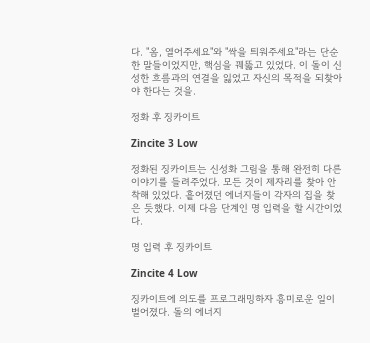다. "옴, 열어주세요"와 "싹을 틔워주세요"라는 단순한 말들이었지만, 핵심을 꿰뚫고 있었다. 이 돌이 신성한 흐름과의 연결을 잃었고 자신의 목적을 되찾아야 한다는 것을.

정화 후 징카이트

Zincite 3 Low

정화된 징카이트는 신성화 그림을 통해 완전히 다른 이야기를 들려주었다. 모든 것이 제자리를 찾아 안착해 있었다. 흩어졌던 에너지들이 각자의 집을 찾은 듯했다. 이제 다음 단계인 명 입력을 할 시간이었다.

명 입력 후 징카이트

Zincite 4 Low

징카이트에 의도를 프로그래밍하자 흥미로운 일이 벌어졌다. 돌의 에너지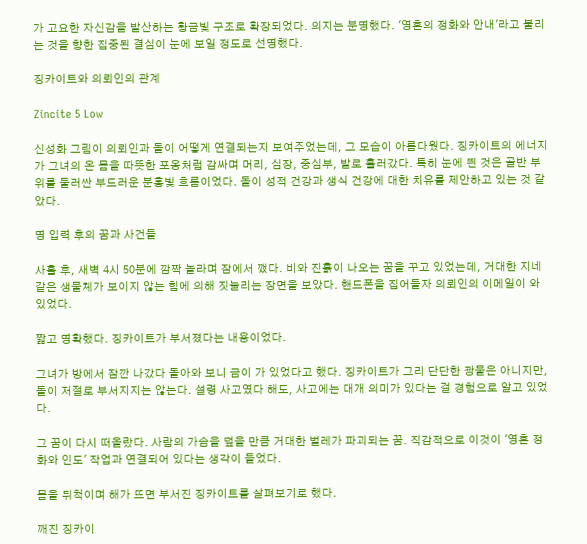가 고요한 자신감을 발산하는 황금빛 구조로 확장되었다. 의지는 분명했다. '영혼의 정화와 안내'라고 불리는 것을 향한 집중된 결심이 눈에 보일 정도로 선명했다.

징카이트와 의뢰인의 관계

Zincite 5 Low

신성화 그림이 의뢰인과 돌이 어떻게 연결되는지 보여주었는데, 그 모습이 아름다웠다. 징카이트의 에너지가 그녀의 온 몸을 따뜻한 포옹처럼 감싸며 머리, 심장, 중심부, 발로 흘러갔다. 특히 눈에 띈 것은 골반 부위를 둘러싼 부드러운 분홍빛 흐름이었다. 돌이 성적 건강과 생식 건강에 대한 치유를 제안하고 있는 것 같았다.

명 입력 후의 꿈과 사건들

사흘 후, 새벽 4시 50분에 깜짝 놀라며 잠에서 깼다. 비와 진흙이 나오는 꿈을 꾸고 있었는데, 거대한 지네 같은 생물체가 보이지 않는 힘에 의해 짓눌리는 장면을 보았다. 핸드폰을 집어들자 의뢰인의 이메일이 와 있었다.

짧고 명확했다. 징카이트가 부서졌다는 내용이었다.

그녀가 방에서 잠깐 나갔다 돌아와 보니 금이 가 있었다고 했다. 징카이트가 그리 단단한 광물은 아니지만, 돌이 저절로 부서지지는 않는다. 설령 사고였다 해도, 사고에는 대개 의미가 있다는 걸 경험으로 알고 있었다.

그 꿈이 다시 떠올랐다. 사람의 가슴을 덮을 만큼 거대한 벌레가 파괴되는 꿈. 직감적으로 이것이 '영혼 정화와 인도' 작업과 연결되어 있다는 생각이 들었다.

몸을 뒤척이며 해가 뜨면 부서진 징카이트를 살펴보기로 했다.

깨진 징카이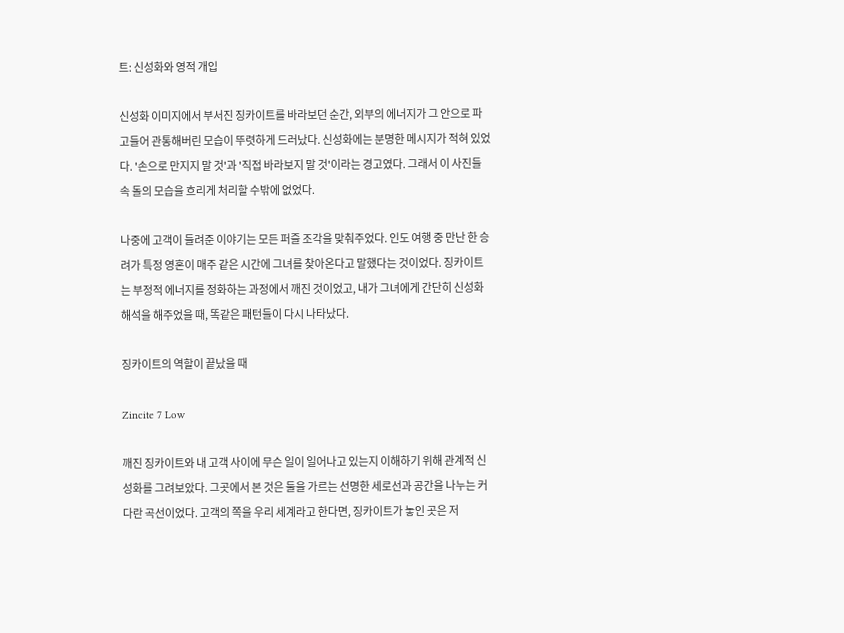트: 신성화와 영적 개입

신성화 이미지에서 부서진 징카이트를 바라보던 순간, 외부의 에너지가 그 안으로 파고들어 관통해버린 모습이 뚜렷하게 드러났다. 신성화에는 분명한 메시지가 적혀 있었다. '손으로 만지지 말 것'과 '직접 바라보지 말 것'이라는 경고였다. 그래서 이 사진들 속 돌의 모습을 흐리게 처리할 수밖에 없었다.

나중에 고객이 들려준 이야기는 모든 퍼즐 조각을 맞춰주었다. 인도 여행 중 만난 한 승려가 특정 영혼이 매주 같은 시간에 그녀를 찾아온다고 말했다는 것이었다. 징카이트는 부정적 에너지를 정화하는 과정에서 깨진 것이었고, 내가 그녀에게 간단히 신성화 해석을 해주었을 때, 똑같은 패턴들이 다시 나타났다.

징카이트의 역할이 끝났을 때

Zincite 7 Low

깨진 징카이트와 내 고객 사이에 무슨 일이 일어나고 있는지 이해하기 위해 관계적 신성화를 그려보았다. 그곳에서 본 것은 둘을 가르는 선명한 세로선과 공간을 나누는 커다란 곡선이었다. 고객의 쪽을 우리 세계라고 한다면, 징카이트가 놓인 곳은 저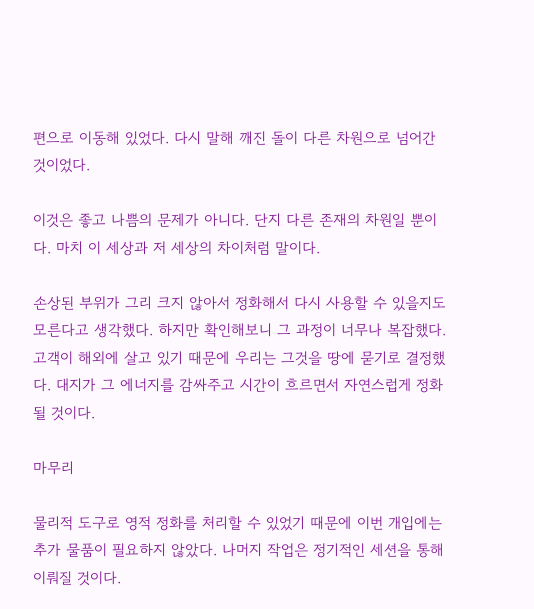편으로 이동해 있었다. 다시 말해 깨진 돌이 다른 차원으로 넘어간 것이었다.

이것은 좋고 나쁨의 문제가 아니다. 단지 다른 존재의 차원일 뿐이다. 마치 이 세상과 저 세상의 차이처럼 말이다.

손상된 부위가 그리 크지 않아서 정화해서 다시 사용할 수 있을지도 모른다고 생각했다. 하지만 확인해보니 그 과정이 너무나 복잡했다. 고객이 해외에 살고 있기 때문에 우리는 그것을 땅에 묻기로 결정했다. 대지가 그 에너지를 감싸주고 시간이 흐르면서 자연스럽게 정화될 것이다.

마무리

물리적 도구로 영적 정화를 처리할 수 있었기 때문에 이번 개입에는 추가 물품이 필요하지 않았다. 나머지 작업은 정기적인 세션을 통해 이뤄질 것이다.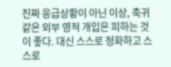진짜 응급상황이 아닌 이상, 축귀 같은 외부 영적 개입은 피하는 것이 좋다. 대신 스스로 정화하고 스스로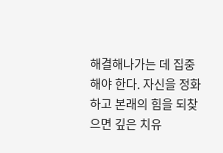해결해나가는 데 집중해야 한다. 자신을 정화하고 본래의 힘을 되찾으면 깊은 치유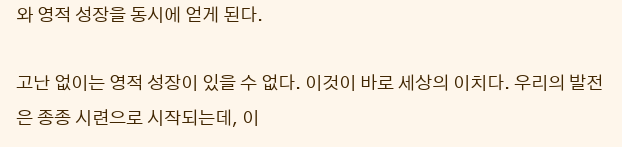와 영적 성장을 동시에 얻게 된다.

고난 없이는 영적 성장이 있을 수 없다. 이것이 바로 세상의 이치다. 우리의 발전은 종종 시련으로 시작되는데, 이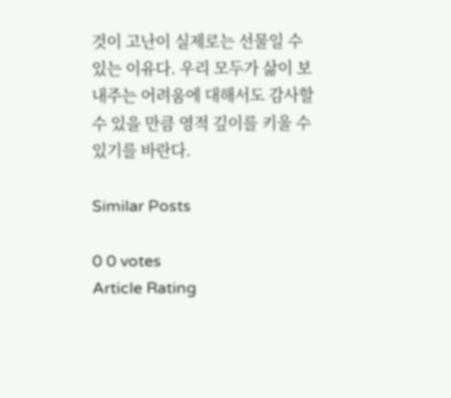것이 고난이 실제로는 선물일 수 있는 이유다. 우리 모두가 삶이 보내주는 어려움에 대해서도 감사할 수 있을 만큼 영적 깊이를 키울 수 있기를 바란다.

Similar Posts

0 0 votes
Article Rating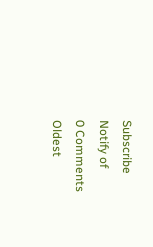Subscribe
Notify of
0 Comments
Oldest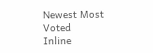Newest Most Voted
Inline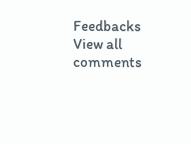Feedbacks
View all comments